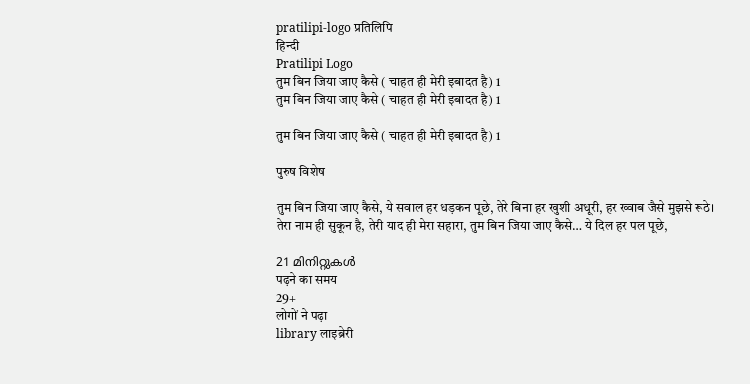pratilipi-logo प्रतिलिपि
हिन्दी
Pratilipi Logo
तुम बिन जिया जाए कैसे ( चाहत ही मेरी इबादत है) 1
तुम बिन जिया जाए कैसे ( चाहत ही मेरी इबादत है) 1

तुम बिन जिया जाए कैसे ( चाहत ही मेरी इबादत है) 1

पुरुष विशेष

तुम बिन जिया जाए कैसे, ये सवाल हर धड़कन पूछे, तेरे बिना हर खुशी अधूरी, हर ख्वाब जैसे मुझसे रूठे। तेरा नाम ही सुकून है, तेरी याद ही मेरा सहारा, तुम बिन जिया जाए कैसे… ये दिल हर पल पूछे,

21 മിനിറ്റുകൾ
पढ़ने का समय
29+
लोगों ने पढ़ा
library लाइब्रेरी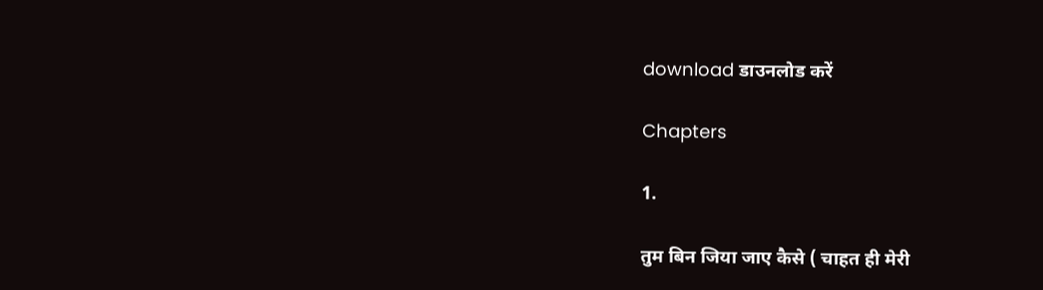download डाउनलोड करें

Chapters

1.

तुम बिन जिया जाए कैसे ( चाहत ही मेरी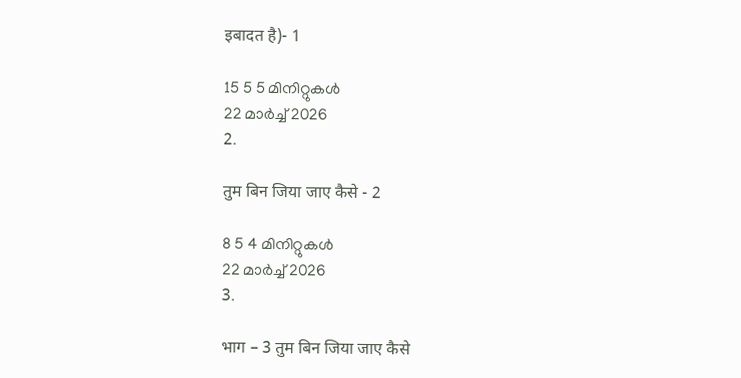इबादत है)- 1

15 5 5 മിനിറ്റുകൾ
22 മാര്‍ച്ച് 2026
2.

तुम बिन जिया जाए कैसे - 2

8 5 4 മിനിറ്റുകൾ
22 മാര്‍ച്ച് 2026
3.

भाग – 3 तुम बिन जिया जाए कैसे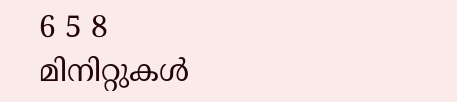6 5 8 മിനിറ്റുകൾ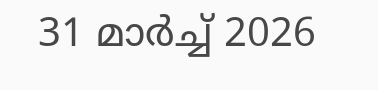31 മാര്‍ച്ച് 2026